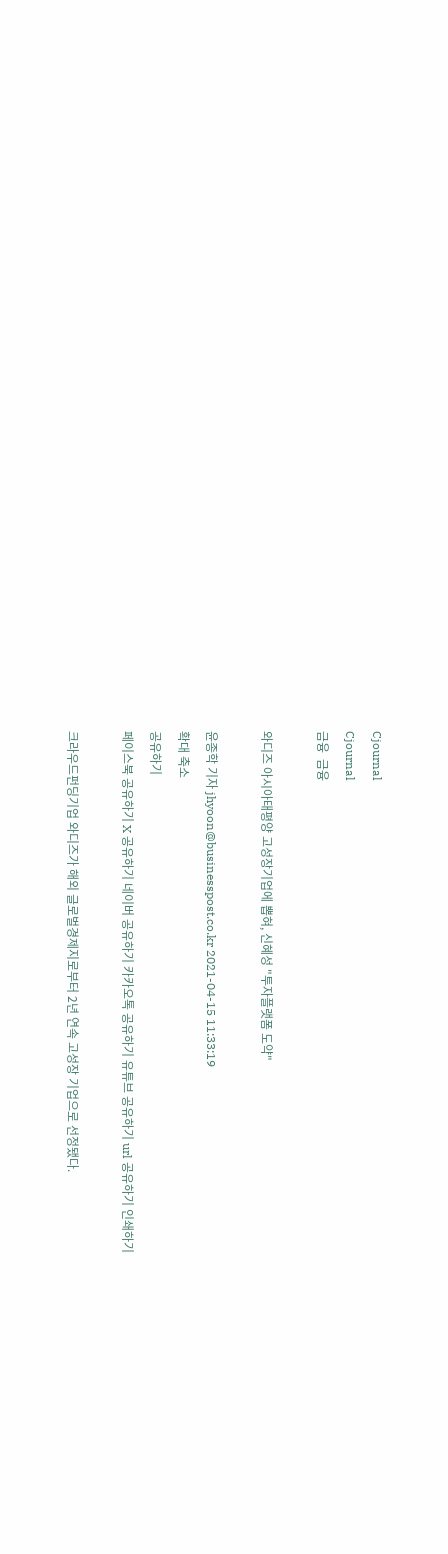Cjournal
Cjournal
금융  금융

와디즈 아시아태평양 고성장기업에 뽑혀, 신혜성 "투자플랫폼 도약"

윤종학 기자 jhyoon@businesspost.co.kr 2021-04-15 11:33:19
확대 축소
공유하기
페이스북 공유하기 X 공유하기 네이버 공유하기 카카오톡 공유하기 유튜브 공유하기 url 공유하기 인쇄하기

크라우드펀딩기업 와디즈가 해외 글로벌경제지로부터 2년 연속 고성장 기업으로 선정됐다.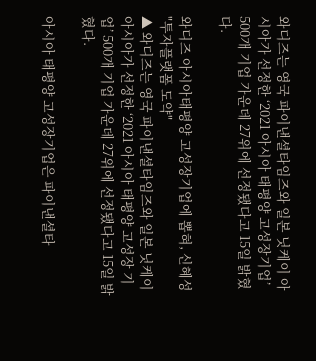와디즈는 영국 파이낸셜타임즈와 일본 닛케이 아시아가 선정한 ‘2021 아시아 태평양 고성장기업’ 500개 기업 가운데 27위에 선정됐다고 15일 밝혔다.

와디즈 아시아태평양 고성장기업에 뽑혀, 신혜성 "투자플랫폼 도약"
▲ 와디즈는 영국 파이낸셜타임즈와 일본 닛케이 아시아가 선정한 ‘2021 아시아 태평양 고성장 기업’ 500개 기업 가운데 27위에 선정됐다고 15일 밝혔다.

아시아 태평양 고성장기업은 파이낸셜타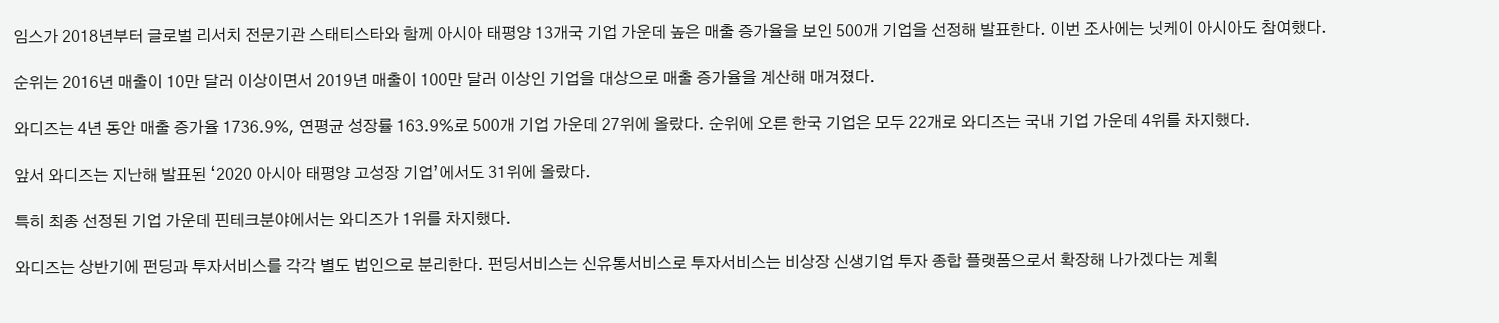임스가 2018년부터 글로벌 리서치 전문기관 스태티스타와 함께 아시아 태평양 13개국 기업 가운데 높은 매출 증가율을 보인 500개 기업을 선정해 발표한다. 이번 조사에는 닛케이 아시아도 참여했다.

순위는 2016년 매출이 10만 달러 이상이면서 2019년 매출이 100만 달러 이상인 기업을 대상으로 매출 증가율을 계산해 매겨졌다.

와디즈는 4년 동안 매출 증가율 1736.9%, 연평균 성장률 163.9%로 500개 기업 가운데 27위에 올랐다. 순위에 오른 한국 기업은 모두 22개로 와디즈는 국내 기업 가운데 4위를 차지했다.

앞서 와디즈는 지난해 발표된 ‘2020 아시아 태평양 고성장 기업’에서도 31위에 올랐다.

특히 최종 선정된 기업 가운데 핀테크분야에서는 와디즈가 1위를 차지했다.

와디즈는 상반기에 펀딩과 투자서비스를 각각 별도 법인으로 분리한다. 펀딩서비스는 신유통서비스로 투자서비스는 비상장 신생기업 투자 종합 플랫폼으로서 확장해 나가겠다는 계획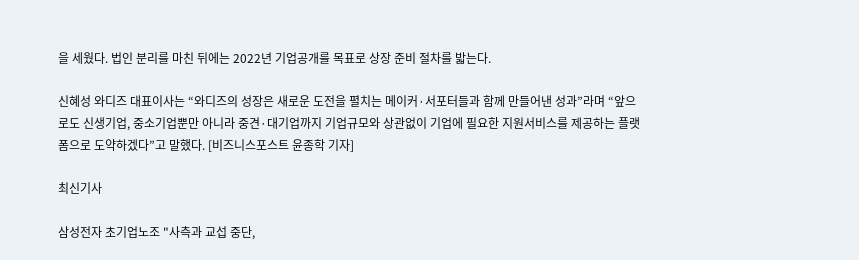을 세웠다. 법인 분리를 마친 뒤에는 2022년 기업공개를 목표로 상장 준비 절차를 밟는다.

신혜성 와디즈 대표이사는 “와디즈의 성장은 새로운 도전을 펼치는 메이커·서포터들과 함께 만들어낸 성과”라며 “앞으로도 신생기업, 중소기업뿐만 아니라 중견·대기업까지 기업규모와 상관없이 기업에 필요한 지원서비스를 제공하는 플랫폼으로 도약하겠다”고 말했다. [비즈니스포스트 윤종학 기자]

최신기사

삼성전자 초기업노조 "사측과 교섭 중단,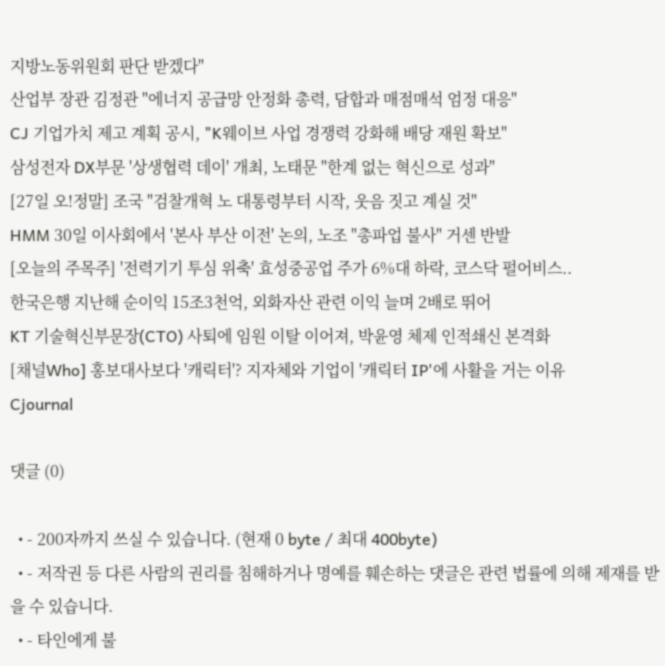지방노동위원회 판단 받겠다"
산업부 장관 김정관 "에너지 공급망 안정화 총력, 담합과 매점매석 엄정 대응"
CJ 기업가치 제고 계획 공시, "K웨이브 사업 경쟁력 강화해 배당 재원 확보"
삼성전자 DX부문 '상생협력 데이' 개최, 노태문 "한계 없는 혁신으로 성과"
[27일 오!정말] 조국 "검찰개혁 노 대통령부터 시작, 웃음 짓고 계실 것"
HMM 30일 이사회에서 '본사 부산 이전' 논의, 노조 "총파업 불사" 거센 반발
[오늘의 주목주] '전력기기 투심 위축' 효성중공업 주가 6%대 하락, 코스닥 펄어비스..
한국은행 지난해 순이익 15조3천억, 외화자산 관련 이익 늘며 2배로 뛰어
KT 기술혁신부문장(CTO) 사퇴에 임원 이탈 이어져, 박윤영 체제 인적쇄신 본격화
[채널Who] 홍보대사보다 '캐릭터'? 지자체와 기업이 '캐릭터 IP'에 사활을 거는 이유
Cjournal

댓글 (0)

  • - 200자까지 쓰실 수 있습니다. (현재 0 byte / 최대 400byte)
  • - 저작권 등 다른 사람의 권리를 침해하거나 명예를 훼손하는 댓글은 관련 법률에 의해 제재를 받을 수 있습니다.
  • - 타인에게 불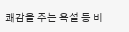쾌감을 주는 욕설 등 비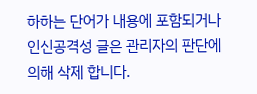하하는 단어가 내용에 포함되거나 인신공격성 글은 관리자의 판단에 의해 삭제 합니다.